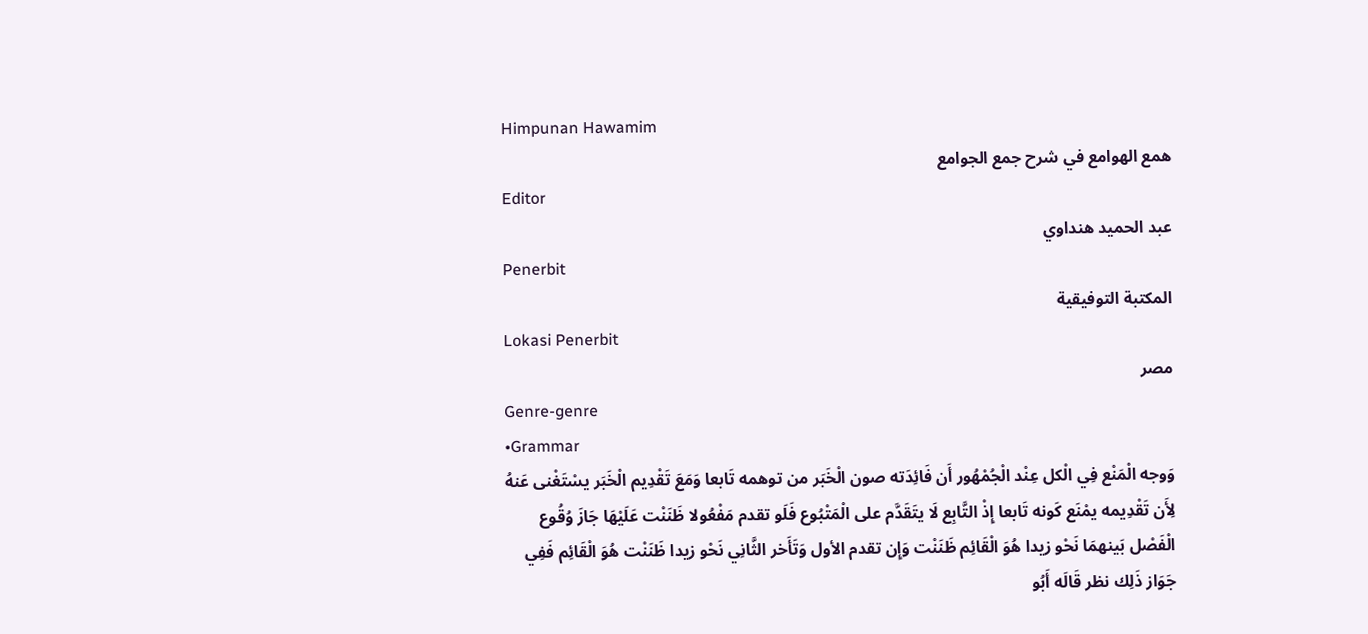Himpunan Hawamim
همع الهوامع في شرح جمع الجوامع
Editor
عبد الحميد هنداوي
Penerbit
المكتبة التوفيقية
Lokasi Penerbit
مصر
Genre-genre
•Grammar
وَوجه الْمَنْع فِي الْكل عِنْد الْجُمْهُور أَن فَائِدَته صون الْخَبَر من توهمه تَابعا وَمَعَ تَقْدِيم الْخَبَر يسْتَغْنى عَنهُ لِأَن تَقْدِيمه يمْنَع كَونه تَابعا إِذْ التَّابِع لَا يتَقَدَّم على الْمَتْبُوع فَلَو تقدم مَفْعُولا ظَنَنْت عَلَيْهَا جَازَ وُقُوع الْفَصْل بَينهمَا نَحْو زيدا هُوَ الْقَائِم ظَنَنْت وَإِن تقدم الأول وَتَأَخر الثَّانِي نَحْو زيدا ظَنَنْت هُوَ الْقَائِم فَفِي جَوَاز ذَلِك نظر قَالَه أَبُو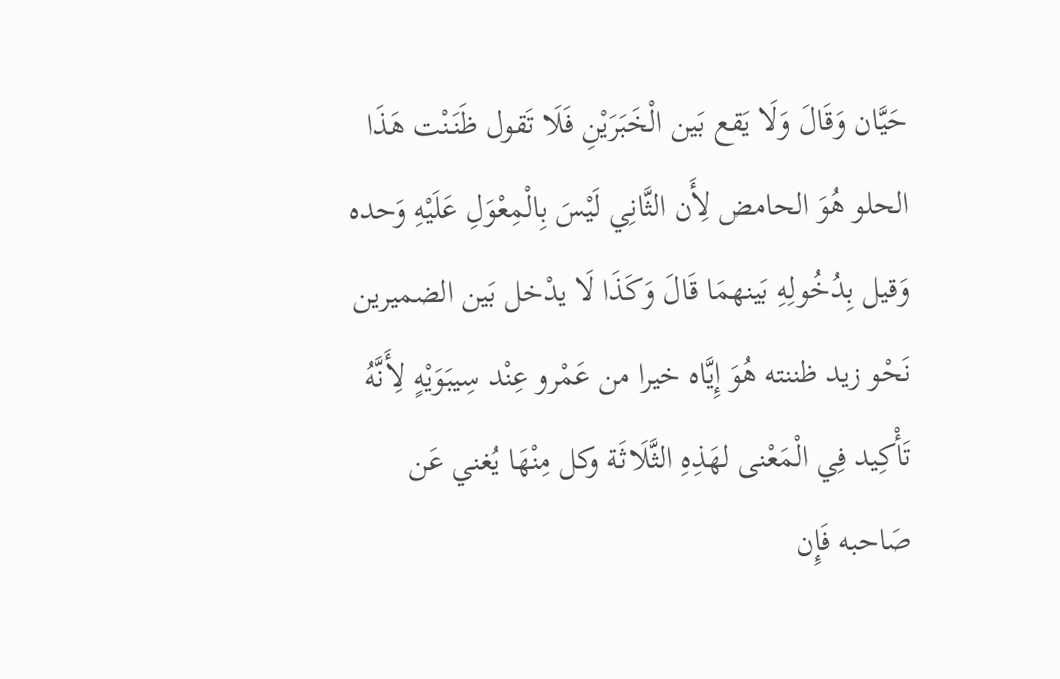حَيَّان وَقَالَ وَلَا يَقع بَين الْخَبَرَيْنِ فَلَا تَقول ظَنَنْت هَذَا الحلو هُوَ الحامض لِأَن الثَّانِي لَيْسَ بِالْمِعْوَلِ عَلَيْهِ وَحده وَقيل بِدُخُولِهِ بَينهمَا قَالَ وَكَذَا لَا يدْخل بَين الضميرين نَحْو زيد ظننته هُوَ إِيَّاه خيرا من عَمْرو عِنْد سِيبَوَيْهٍ لِأَنَّهُ تَأْكِيد فِي الْمَعْنى لهَذِهِ الثَّلَاثَة وكل مِنْهَا يُغني عَن صَاحبه فَإِن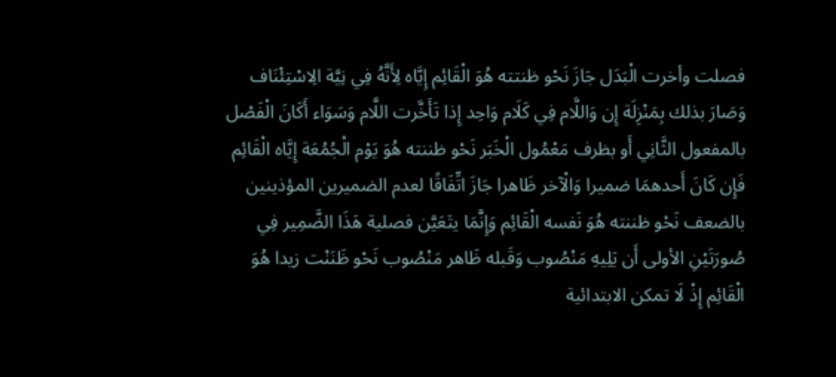فصلت وأخرت الْبَدَل جَازَ نَحْو ظنتته هُوَ الْقَائِم إِيَّاه لِأَنَّهُ فِي نِيَّة الِاسْتِئْنَاف وَصَارَ بذلك بِمَنْزِلَة إِن وَاللَّام فِي كَلَام وَاحِد إِذا تَأَخَّرت اللَّام وَسَوَاء أَكَانَ الْفَصْل بالمفعول الثَّانِي أَو بظرف مَعْمُول الْخَبَر نَحْو ظننته هُوَ يَوْم الْجُمُعَة إِيَّاه الْقَائِم فَإِن كَانَ أَحدهمَا ضميرا وَالْآخر ظَاهرا جَازَ اتِّفَاقًا لعدم الضميرين المؤذينين بالضعف نَحْو ظننته هُوَ نَفسه الْقَائِم وَإِنَّمَا يتَعَيَّن فصلية هَذَا الضَّمِير فِي صُورَتَيْنِ الأولى أَن يَلِيهِ مَنْصُوب وَقَبله ظَاهر مَنْصُوب نَحْو ظَنَنْت زيدا هُوَ الْقَائِم إِذْ لَا تمكن الابتدائية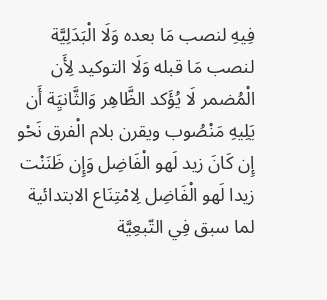فِيهِ لنصب مَا بعده وَلَا الْبَدَلِيَّة لنصب مَا قبله وَلَا التوكيد لِأَن الْمُضمر لَا يُؤَكد الظَّاهِر وَالثَّانيَِة أَن يَلِيهِ مَنْصُوب ويقرن بلام الْفرق نَحْو إِن كَانَ زيد لَهو الْفَاضِل وَإِن ظَنَنْت زيدا لَهو الْفَاضِل لِامْتِنَاع الابتدائية لما سبق فِي التّبعِيَّة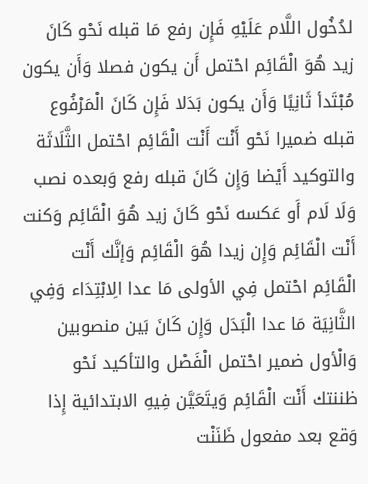لدُخُول اللَّام عَلَيْهِ فَإِن رفع مَا قبله نَحْو كَانَ زيد هُوَ الْقَائِم احْتمل أَن يكون فصلا وَأَن يكون مُبْتَدأ ثَانِيًا وَأَن يكون بَدَلا فَإِن كَانَ الْمَرْفُوع قبله ضميرا نَحْو أَنْت أَنْت الْقَائِم احْتمل الثَّلَاثَة والتوكيد أَيْضا وَإِن كَانَ قبله رفع وَبعده نصب وَلَا لَام أَو عَكسه نَحْو كَانَ زيد هُوَ الْقَائِم وَكنت أَنْت الْقَائِم وَإِن زيدا هُوَ الْقَائِم وَإنَّك أَنْت الْقَائِم احْتمل فِي الأولى مَا عدا الِابْتِدَاء وَفِي الثَّانِيَة مَا عدا الْبَدَل وَإِن كَانَ بَين منصوبين وَالْأول ضمير احْتمل الْفَصْل والتأكيد نَحْو ظننتك أَنْت الْقَائِم وَيتَعَيَّن فِيهِ الابتدائية إِذا وَقع بعد مفعول ظَنَنْت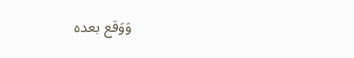وَوَقع بعده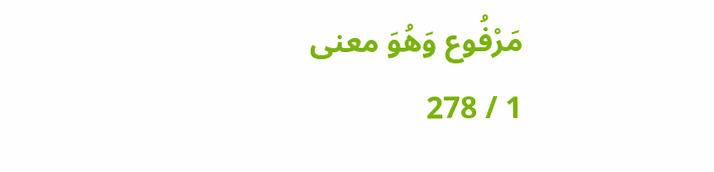مَرْفُوع وَهُوَ معنى
1 / 278